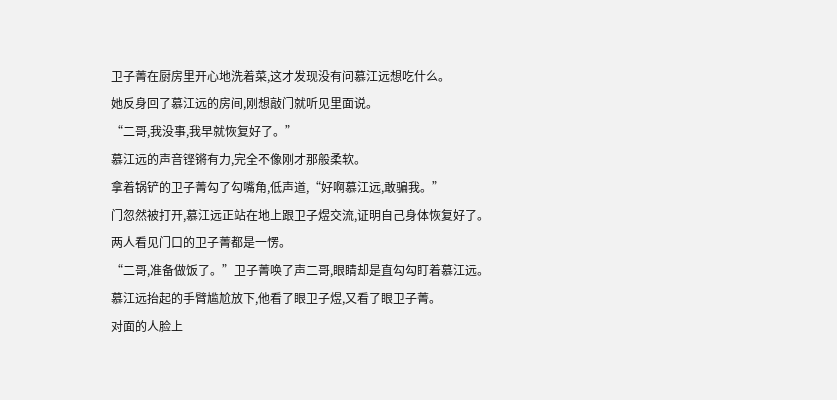卫子菁在厨房里开心地洗着菜,这才发现没有问慕江远想吃什么。
她反身回了慕江远的房间,刚想敲门就听见里面说。
“二哥,我没事,我早就恢复好了。”
慕江远的声音铿锵有力,完全不像刚才那般柔软。
拿着锅铲的卫子菁勾了勾嘴角,低声道,“好啊慕江远,敢骗我。”
门忽然被打开,慕江远正站在地上跟卫子煜交流,证明自己身体恢复好了。
两人看见门口的卫子菁都是一愣。
“二哥,准备做饭了。”卫子菁唤了声二哥,眼睛却是直勾勾盯着慕江远。
慕江远抬起的手臂尴尬放下,他看了眼卫子煜,又看了眼卫子菁。
对面的人脸上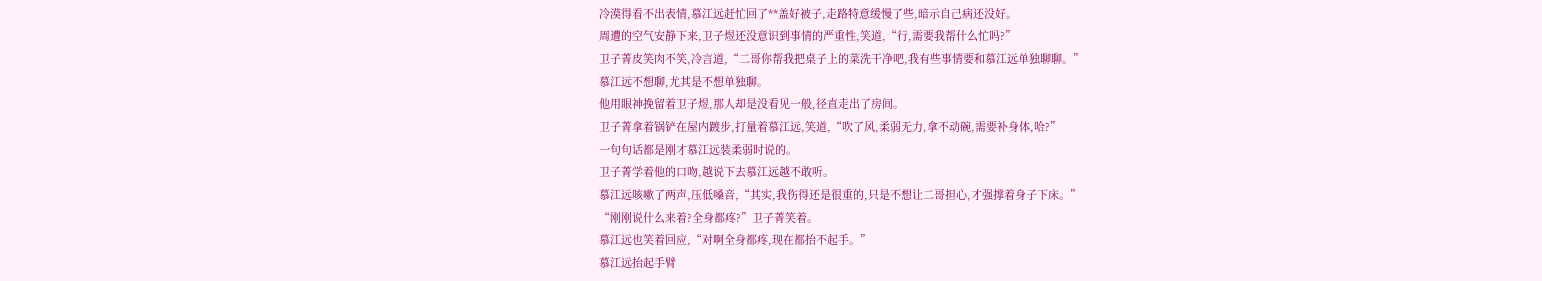冷漠得看不出表情,慕江远赶忙回了**盖好被子,走路特意缓慢了些,暗示自己病还没好。
周遭的空气安静下来,卫子煜还没意识到事情的严重性,笑道,“行,需要我帮什么忙吗?”
卫子菁皮笑肉不笑,冷言道,“二哥你帮我把桌子上的菜洗干净吧,我有些事情要和慕江远单独聊聊。”
慕江远不想聊,尤其是不想单独聊。
他用眼神挽留着卫子煜,那人却是没看见一般,径直走出了房间。
卫子菁拿着锅铲在屋内踱步,打量着慕江远,笑道,“吹了风,柔弱无力,拿不动碗,需要补身体,哈?”
一句句话都是刚才慕江远装柔弱时说的。
卫子菁学着他的口吻,越说下去慕江远越不敢听。
慕江远咳嗽了两声,压低嗓音,“其实,我伤得还是很重的,只是不想让二哥担心,才强撑着身子下床。”
“刚刚说什么来着?全身都疼?”卫子菁笑着。
慕江远也笑着回应,“对啊全身都疼,现在都抬不起手。”
慕江远抬起手臂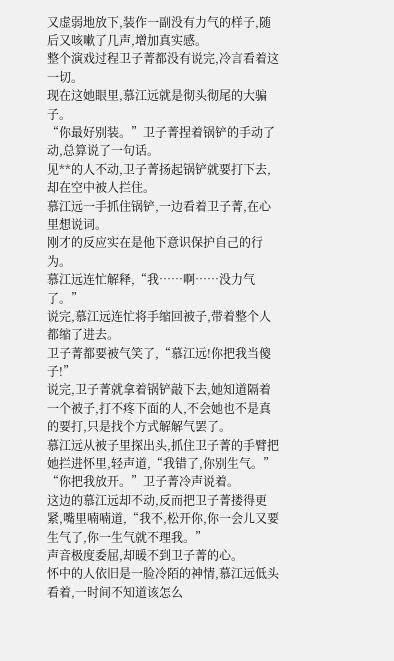又虚弱地放下,装作一副没有力气的样子,随后又咳嗽了几声,增加真实感。
整个演戏过程卫子菁都没有说完,冷言看着这一切。
现在这她眼里,慕江远就是彻头彻尾的大骗子。
“你最好别装。”卫子菁捏着锅铲的手动了动,总算说了一句话。
见**的人不动,卫子菁扬起锅铲就要打下去,却在空中被人拦住。
慕江远一手抓住锅铲,一边看着卫子菁,在心里想说词。
刚才的反应实在是他下意识保护自己的行为。
慕江远连忙解释,“我……啊……没力气了。”
说完,慕江远连忙将手缩回被子,带着整个人都缩了进去。
卫子菁都要被气笑了,“慕江远!你把我当傻子!”
说完,卫子菁就拿着锅铲敲下去,她知道隔着一个被子,打不疼下面的人,不会她也不是真的要打,只是找个方式解解气罢了。
慕江远从被子里探出头,抓住卫子菁的手臂把她拦进怀里,轻声道,“我错了,你别生气。”
“你把我放开。”卫子菁冷声说着。
这边的慕江远却不动,反而把卫子菁搂得更紧,嘴里喃喃道,“我不,松开你,你一会儿又要生气了,你一生气就不理我。”
声音极度委屈,却暖不到卫子菁的心。
怀中的人依旧是一脸冷陌的神情,慕江远低头看着,一时间不知道该怎么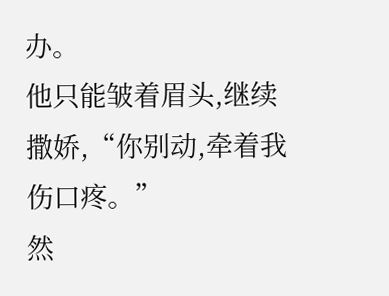办。
他只能皱着眉头,继续撒娇,“你别动,牵着我伤口疼。”
然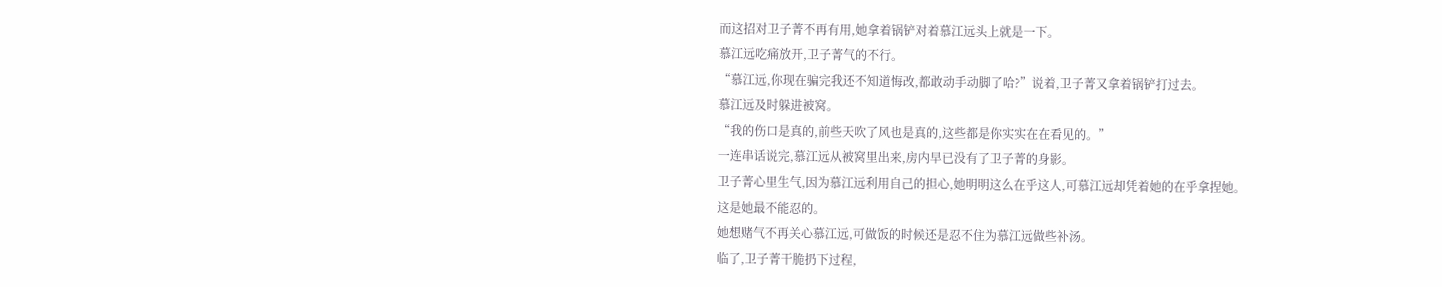而这招对卫子菁不再有用,她拿着锅铲对着慕江远头上就是一下。
慕江远吃痛放开,卫子菁气的不行。
“慕江远,你现在骗完我还不知道悔改,都敢动手动脚了哈?”说着,卫子菁又拿着锅铲打过去。
慕江远及时躲进被窝。
“我的伤口是真的,前些天吹了风也是真的,这些都是你实实在在看见的。”
一连串话说完,慕江远从被窝里出来,房内早已没有了卫子菁的身影。
卫子菁心里生气,因为慕江远利用自己的担心,她明明这么在乎这人,可慕江远却凭着她的在乎拿捏她。
这是她最不能忍的。
她想赌气不再关心慕江远,可做饭的时候还是忍不住为慕江远做些补汤。
临了,卫子菁干脆扔下过程,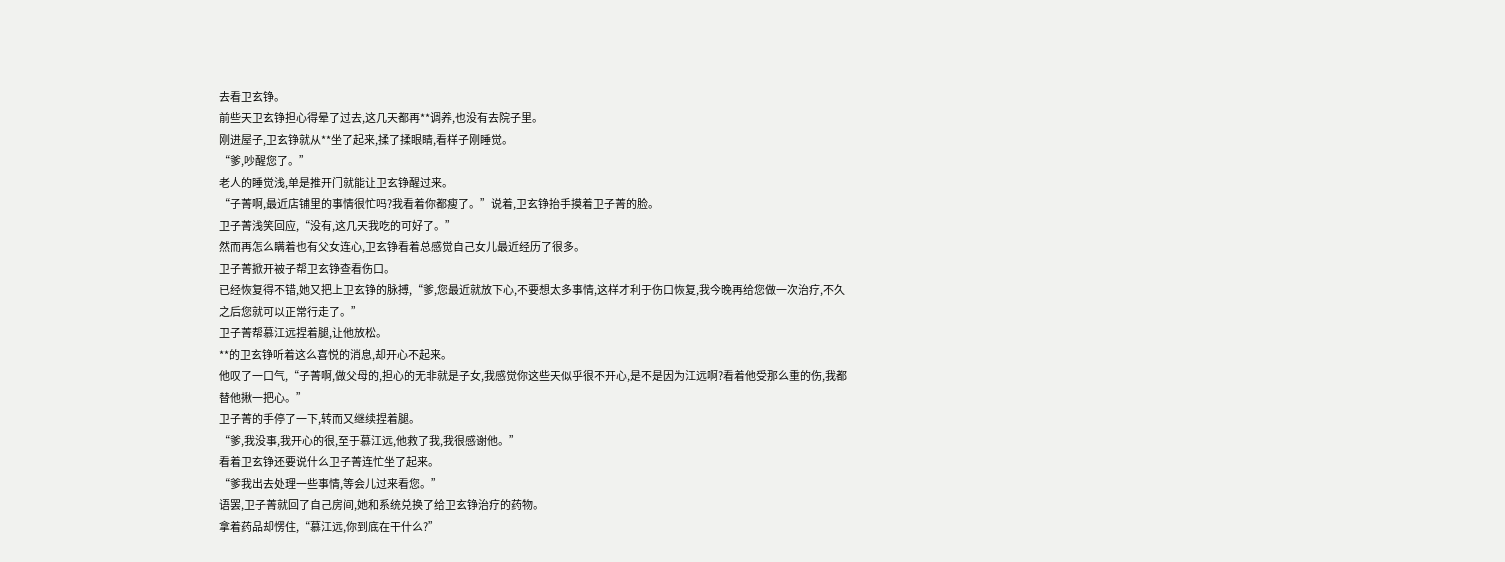去看卫玄铮。
前些天卫玄铮担心得晕了过去,这几天都再**调养,也没有去院子里。
刚进屋子,卫玄铮就从**坐了起来,揉了揉眼睛,看样子刚睡觉。
“爹,吵醒您了。”
老人的睡觉浅,单是推开门就能让卫玄铮醒过来。
“子菁啊,最近店铺里的事情很忙吗?我看着你都瘦了。”说着,卫玄铮抬手摸着卫子菁的脸。
卫子菁浅笑回应,“没有,这几天我吃的可好了。”
然而再怎么瞒着也有父女连心,卫玄铮看着总感觉自己女儿最近经历了很多。
卫子菁掀开被子帮卫玄铮查看伤口。
已经恢复得不错,她又把上卫玄铮的脉搏,“爹,您最近就放下心,不要想太多事情,这样才利于伤口恢复,我今晚再给您做一次治疗,不久之后您就可以正常行走了。”
卫子菁帮慕江远捏着腿,让他放松。
**的卫玄铮听着这么喜悦的消息,却开心不起来。
他叹了一口气,“子菁啊,做父母的,担心的无非就是子女,我感觉你这些天似乎很不开心,是不是因为江远啊?看着他受那么重的伤,我都替他揪一把心。”
卫子菁的手停了一下,转而又继续捏着腿。
“爹,我没事,我开心的很,至于慕江远,他救了我,我很感谢他。”
看着卫玄铮还要说什么卫子菁连忙坐了起来。
“爹我出去处理一些事情,等会儿过来看您。”
语罢,卫子菁就回了自己房间,她和系统兑换了给卫玄铮治疗的药物。
拿着药品却愣住,“慕江远,你到底在干什么?”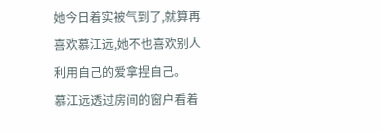她今日着实被气到了,就算再喜欢慕江远,她不也喜欢别人利用自己的爱拿捏自己。
慕江远透过房间的窗户看着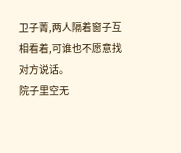卫子菁,两人隔着窗子互相看着,可谁也不愿意找对方说话。
院子里空无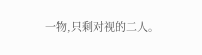一物,只剩对视的二人。